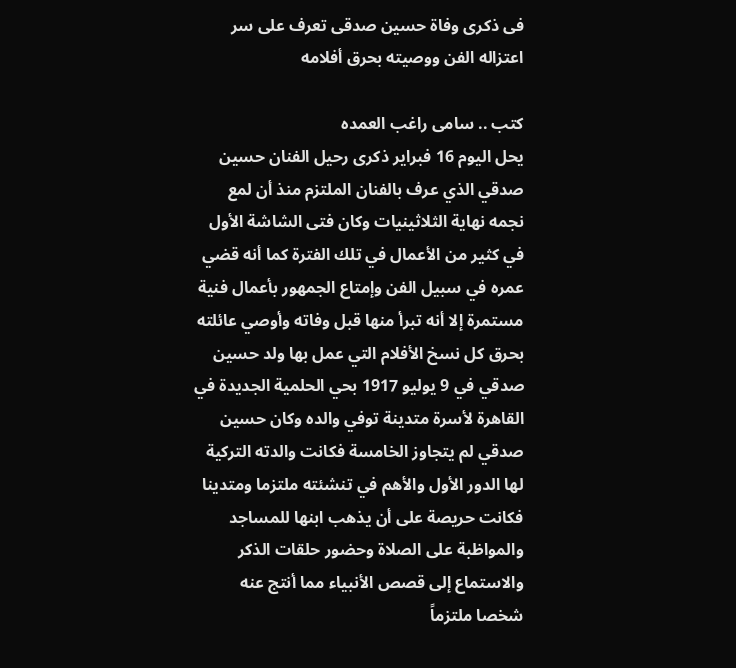فى ذكرى وفاة حسين صدقى تعرف على سر اعتزاله الفن ووصيته بحرق أفلامه

كتب .. سامى راغب العمده
يحل اليوم 16 فبراير ذكرى رحيل الفنان حسين صدقي الذي عرف بالفنان الملتزم منذ أن لمع نجمه نهاية الثلاثينيات وكان فتى الشاشة الأول في كثير من الأعمال في تلك الفترة كما أنه قضي عمره في سبيل الفن وإمتاع الجمهور بأعمال فنية مستمرة إلا أنه تبرأ منها قبل وفاته وأوصي عائلته بحرق كل نسخ الأفلام التي عمل بها ولد حسين صدقي في 9 يوليو 1917 بحي الحلمية الجديدة في القاهرة لأسرة متدينة توفي والده وكان حسين صدقي لم يتجاوز الخامسة فكانت والدته التركية لها الدور الأول والأهم في تنشئته ملتزما ومتدينا فكانت حريصة على أن يذهب ابنها للمساجد والمواظبة على الصلاة وحضور حلقات الذكر والاستماع إلى قصص الأنبياء مما أنتج عنه شخصا ملتزماً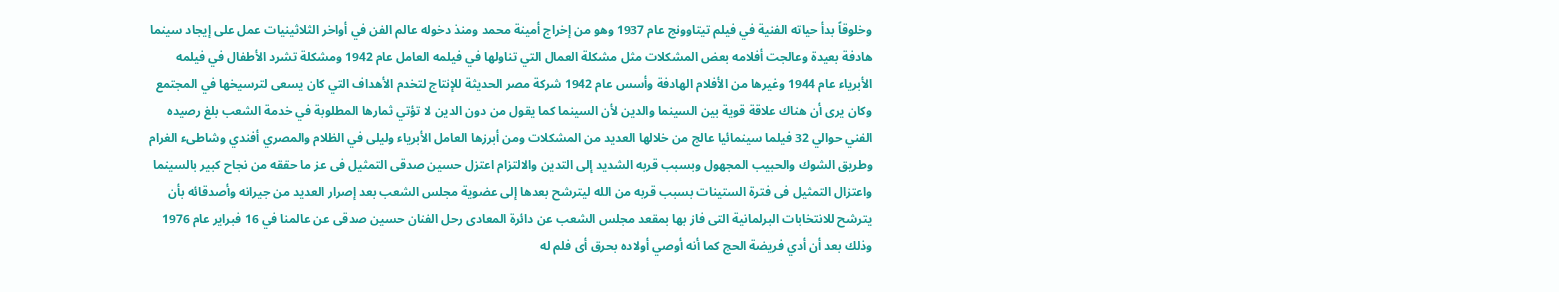وخلوقاً بدأ حياته الفنية في فيلم تيتاوونج عام 1937 وهو من إخراج أمينة محمد ومنذ دخوله عالم الفن في أواخر الثلاثينيات عمل على إيجاد سينما هادفة بعيدة وعالجت أفلامه بعض المشكلات مثل مشكلة العمال التي تناولها في فيلمه العامل عام 1942 ومشكلة تشرد الأطفال في فيلمه الأبرياء عام 1944 وغيرها من الأفلام الهادفة وأسس عام 1942 شركة مصر الحديثة للإنتاج لتخدم الأهداف التي كان يسعى لترسيخها في المجتمع وكان يرى أن هناك علاقة قوية بين السينما والدين لأن السينما كما يقول من دون الدين لا تؤتي ثمارها المطلوبة في خدمة الشعب بلغ رصيده الفني حوالي 32 فيلما سينمائيا عالج من خلالها العديد من المشكلات ومن أبرزها العامل الأبرياء وليلى في الظلام والمصري أفندي وشاطىء الغرام وطريق الشوك والحبيب المجهول وبسبب قربه الشديد إلى التدين والالتزام اعتزل حسين صدقى التمثيل فى عز ما حققه من نجاح كبير بالسينما واعتزال التمثيل فى فترة الستينات بسبب قربه من الله ليترشح بعدها إلى عضوية مجلس الشعب بعد إصرار العديد من جيرانه وأصدقائه بأن يترشح للانتخابات البرلمانية التى فاز بها بمقعد مجلس الشعب عن دائرة المعادى رحل الفنان حسين صدقى عن عالمنا في 16 فبراير عام 1976 وذلك بعد أن أدي فريضة الحج كما أنه أوصي أولاده بحرق أى فلم له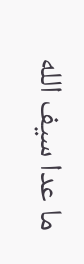ما عدا سيف الله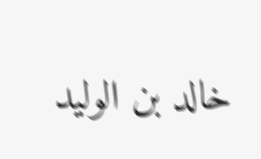خالد بن الوليد